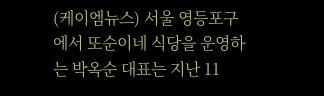(케이엠뉴스) 서울 영등포구에서 또순이네 식당을 운영하는 박옥순 대표는 지난 11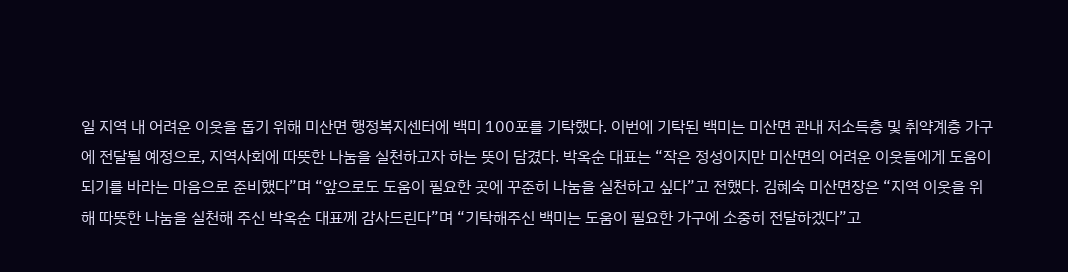일 지역 내 어려운 이웃을 돕기 위해 미산면 행정복지센터에 백미 100포를 기탁했다. 이번에 기탁된 백미는 미산면 관내 저소득층 및 취약계층 가구에 전달될 예정으로, 지역사회에 따뜻한 나눔을 실천하고자 하는 뜻이 담겼다. 박옥순 대표는 “작은 정성이지만 미산면의 어려운 이웃들에게 도움이 되기를 바라는 마음으로 준비했다”며 “앞으로도 도움이 필요한 곳에 꾸준히 나눔을 실천하고 싶다”고 전했다. 김혜숙 미산면장은 “지역 이웃을 위해 따뜻한 나눔을 실천해 주신 박옥순 대표께 감사드린다”며 “기탁해주신 백미는 도움이 필요한 가구에 소중히 전달하겠다”고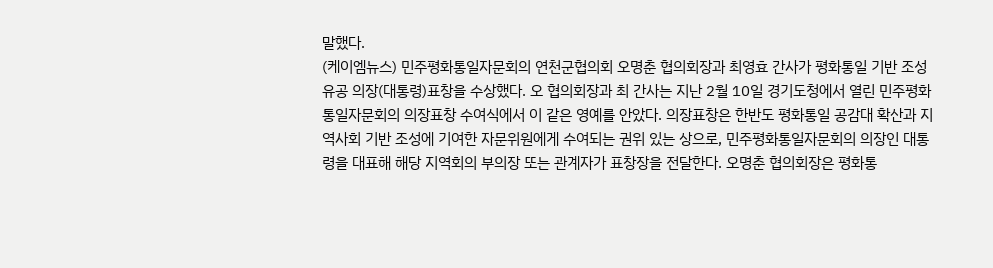말했다.
(케이엠뉴스) 민주평화통일자문회의 연천군협의회 오명춘 협의회장과 최영효 간사가 평화통일 기반 조성 유공 의장(대통령)표창을 수상했다. 오 협의회장과 최 간사는 지난 2월 10일 경기도청에서 열린 민주평화통일자문회의 의장표창 수여식에서 이 같은 영예를 안았다. 의장표창은 한반도 평화통일 공감대 확산과 지역사회 기반 조성에 기여한 자문위원에게 수여되는 권위 있는 상으로, 민주평화통일자문회의 의장인 대통령을 대표해 해당 지역회의 부의장 또는 관계자가 표창장을 전달한다. 오명춘 협의회장은 평화통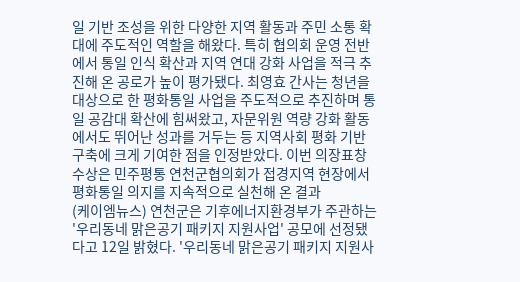일 기반 조성을 위한 다양한 지역 활동과 주민 소통 확대에 주도적인 역할을 해왔다. 특히 협의회 운영 전반에서 통일 인식 확산과 지역 연대 강화 사업을 적극 추진해 온 공로가 높이 평가됐다. 최영효 간사는 청년을 대상으로 한 평화통일 사업을 주도적으로 추진하며 통일 공감대 확산에 힘써왔고, 자문위원 역량 강화 활동에서도 뛰어난 성과를 거두는 등 지역사회 평화 기반 구축에 크게 기여한 점을 인정받았다. 이번 의장표창 수상은 민주평통 연천군협의회가 접경지역 현장에서 평화통일 의지를 지속적으로 실천해 온 결과
(케이엠뉴스) 연천군은 기후에너지환경부가 주관하는 '우리동네 맑은공기 패키지 지원사업' 공모에 선정됐다고 12일 밝혔다. '우리동네 맑은공기 패키지 지원사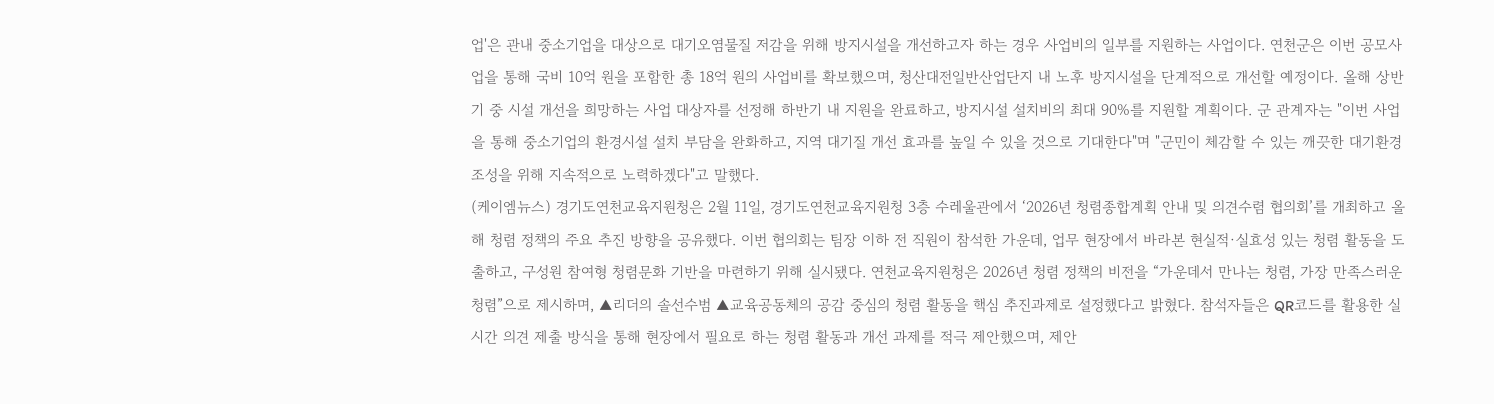업'은 관내 중소기업을 대상으로 대기오염물질 저감을 위해 방지시설을 개선하고자 하는 경우 사업비의 일부를 지원하는 사업이다. 연천군은 이번 공모사업을 통해 국비 10억 원을 포함한 총 18억 원의 사업비를 확보했으며, 청산대전일반산업단지 내 노후 방지시설을 단계적으로 개선할 예정이다. 올해 상반기 중 시설 개선을 희망하는 사업 대상자를 선정해 하반기 내 지원을 완료하고, 방지시설 설치비의 최대 90%를 지원할 계획이다. 군 관계자는 "이번 사업을 통해 중소기업의 환경시설 설치 부담을 완화하고, 지역 대기질 개선 효과를 높일 수 있을 것으로 기대한다"며 "군민이 체감할 수 있는 깨끗한 대기환경 조성을 위해 지속적으로 노력하겠다"고 말했다.
(케이엠뉴스) 경기도연천교육지원청은 2월 11일, 경기도연천교육지원청 3층 수레울관에서 ‘2026년 청렴종합계획 안내 및 의견수렴 협의회’를 개최하고 올해 청렴 정책의 주요 추진 방향을 공유했다. 이번 협의회는 팀장 이하 전 직원이 참석한 가운데, 업무 현장에서 바라본 현실적·실효성 있는 청렴 활동을 도출하고, 구성원 참여형 청렴문화 기반을 마련하기 위해 실시됐다. 연천교육지원청은 2026년 청렴 정책의 비전을 “가운데서 만나는 청렴, 가장 만족스러운 청렴”으로 제시하며, ▲리더의 솔선수범 ▲교육공동체의 공감 중심의 청렴 활동을 핵심 추진과제로 설정했다고 밝혔다. 참석자들은 QR코드를 활용한 실시간 의견 제출 방식을 통해 현장에서 필요로 하는 청렴 활동과 개선 과제를 적극 제안했으며, 제안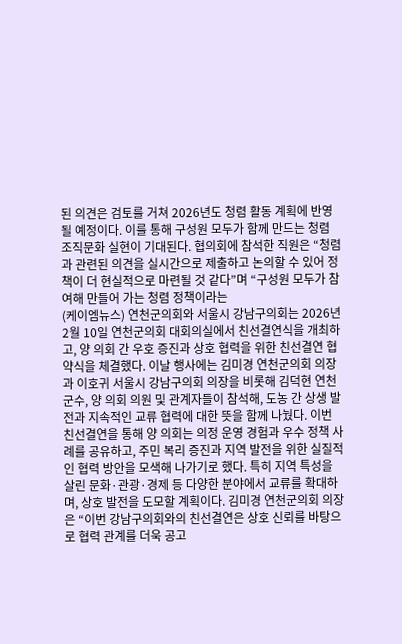된 의견은 검토를 거쳐 2026년도 청렴 활동 계획에 반영될 예정이다. 이를 통해 구성원 모두가 함께 만드는 청렴 조직문화 실현이 기대된다. 협의회에 참석한 직원은 “청렴과 관련된 의견을 실시간으로 제출하고 논의할 수 있어 정책이 더 현실적으로 마련될 것 같다”며 “구성원 모두가 참여해 만들어 가는 청렴 정책이라는
(케이엠뉴스) 연천군의회와 서울시 강남구의회는 2026년 2월 10일 연천군의회 대회의실에서 친선결연식을 개최하고, 양 의회 간 우호 증진과 상호 협력을 위한 친선결연 협약식을 체결했다. 이날 행사에는 김미경 연천군의회 의장과 이호귀 서울시 강남구의회 의장을 비롯해 김덕현 연천군수, 양 의회 의원 및 관계자들이 참석해, 도농 간 상생 발전과 지속적인 교류 협력에 대한 뜻을 함께 나눴다. 이번 친선결연을 통해 양 의회는 의정 운영 경험과 우수 정책 사례를 공유하고, 주민 복리 증진과 지역 발전을 위한 실질적인 협력 방안을 모색해 나가기로 했다. 특히 지역 특성을 살린 문화·관광·경제 등 다양한 분야에서 교류를 확대하며, 상호 발전을 도모할 계획이다. 김미경 연천군의회 의장은 “이번 강남구의회와의 친선결연은 상호 신뢰를 바탕으로 협력 관계를 더욱 공고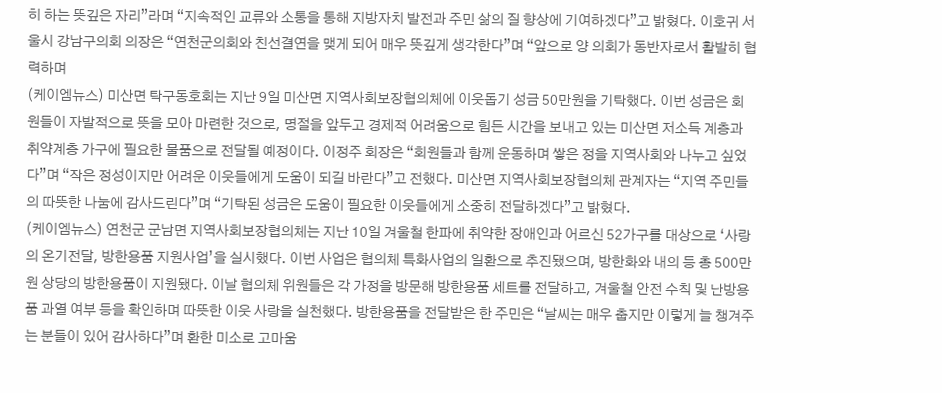히 하는 뜻깊은 자리”라며 “지속적인 교류와 소통을 통해 지방자치 발전과 주민 삶의 질 향상에 기여하겠다”고 밝혔다. 이호귀 서울시 강남구의회 의장은 “연천군의회와 친선결연을 맺게 되어 매우 뜻깊게 생각한다”며 “앞으로 양 의회가 동반자로서 활발히 협력하며
(케이엠뉴스) 미산면 탁구동호회는 지난 9일 미산면 지역사회보장협의체에 이웃돕기 성금 50만원을 기탁했다. 이번 성금은 회원들이 자발적으로 뜻을 모아 마련한 것으로, 명절을 앞두고 경제적 어려움으로 힘든 시간을 보내고 있는 미산면 저소득 계층과 취약계층 가구에 필요한 물품으로 전달될 예정이다. 이정주 회장은 “회원들과 함께 운동하며 쌓은 정을 지역사회와 나누고 싶었다”며 “작은 정성이지만 어려운 이웃들에게 도움이 되길 바란다”고 전했다. 미산면 지역사회보장협의체 관계자는 “지역 주민들의 따뜻한 나눔에 감사드린다”며 “기탁된 성금은 도움이 필요한 이웃들에게 소중히 전달하겠다”고 밝혔다.
(케이엠뉴스) 연천군 군남면 지역사회보장협의체는 지난 10일 겨울철 한파에 취약한 장애인과 어르신 52가구를 대상으로 ‘사랑의 온기전달, 방한용품 지원사업’을 실시했다. 이번 사업은 협의체 특화사업의 일환으로 추진됐으며, 방한화와 내의 등 총 500만원 상당의 방한용품이 지원됐다. 이날 협의체 위원들은 각 가정을 방문해 방한용품 세트를 전달하고, 겨울철 안전 수칙 및 난방용품 과열 여부 등을 확인하며 따뜻한 이웃 사랑을 실천했다. 방한용품을 전달받은 한 주민은 “날씨는 매우 춥지만 이렇게 늘 챙겨주는 분들이 있어 감사하다”며 환한 미소로 고마움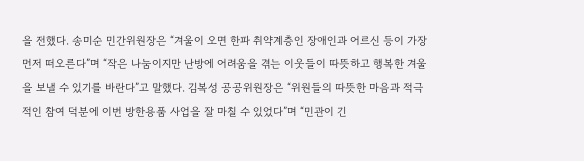을 전했다. 송미순 민간위원장은 “겨울이 오면 한파 취약계층인 장애인과 어르신 등이 가장 먼저 떠오른다”며 “작은 나눔이지만 난방에 어려움을 겪는 이웃들이 따뜻하고 행복한 겨울을 보낼 수 있기를 바란다”고 말했다. 김복성 공공위원장은 “위원들의 따뜻한 마음과 적극적인 참여 덕분에 이번 방한용품 사업을 잘 마칠 수 있었다”며 “민관이 긴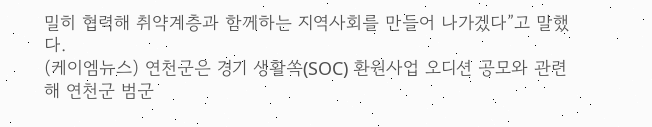밀히 협력해 취약계층과 함께하는 지역사회를 만들어 나가겠다”고 말했다.
(케이엠뉴스) 연천군은 경기 생활쏙(SOC) 환원사업 오디션 공모와 관련해 연천군 범군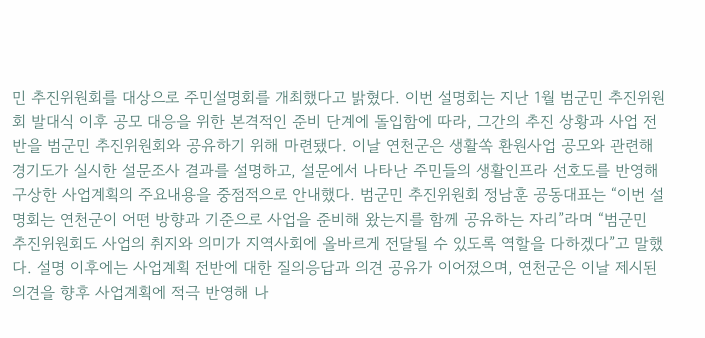민 추진위원회를 대상으로 주민설명회를 개최했다고 밝혔다. 이번 설명회는 지난 1월 범군민 추진위원회 발대식 이후 공모 대응을 위한 본격적인 준비 단계에 돌입함에 따라, 그간의 추진 상황과 사업 전반을 범군민 추진위원회와 공유하기 위해 마련됐다. 이날 연천군은 생활쏙 환원사업 공모와 관련해 경기도가 실시한 설문조사 결과를 설명하고, 설문에서 나타난 주민들의 생활인프라 선호도를 반영해 구상한 사업계획의 주요내용을 중점적으로 안내했다. 범군민 추진위원회 정남훈 공동대표는 “이번 설명회는 연천군이 어떤 방향과 기준으로 사업을 준비해 왔는지를 함께 공유하는 자리”라며 “범군민 추진위원회도 사업의 취지와 의미가 지역사회에 올바르게 전달될 수 있도록 역할을 다하겠다”고 말했다. 설명 이후에는 사업계획 전반에 대한 질의응답과 의견 공유가 이어졌으며, 연천군은 이날 제시된 의견을 향후 사업계획에 적극 반영해 나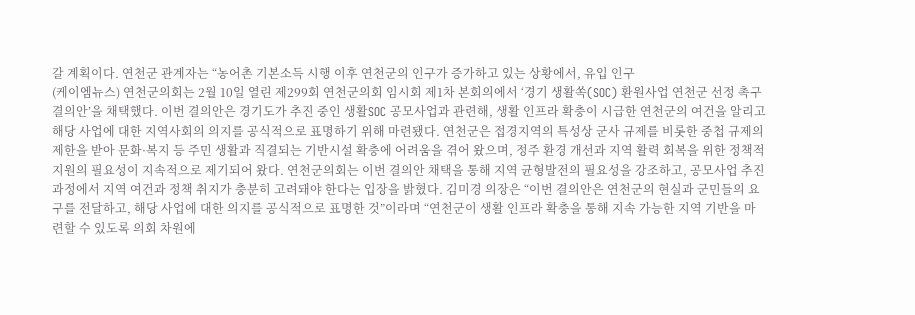갈 계획이다. 연천군 관계자는 “농어촌 기본소득 시행 이후 연천군의 인구가 증가하고 있는 상황에서, 유입 인구
(케이엠뉴스) 연천군의회는 2월 10일 열린 제299회 연천군의회 임시회 제1차 본회의에서 ‘경기 생활쏙(SOC) 환원사업 연천군 선정 촉구 결의안’을 채택했다. 이번 결의안은 경기도가 추진 중인 생활SOC 공모사업과 관련해, 생활 인프라 확충이 시급한 연천군의 여건을 알리고 해당 사업에 대한 지역사회의 의지를 공식적으로 표명하기 위해 마련됐다. 연천군은 접경지역의 특성상 군사 규제를 비롯한 중첩 규제의 제한을 받아 문화·복지 등 주민 생활과 직결되는 기반시설 확충에 어려움을 겪어 왔으며, 정주 환경 개선과 지역 활력 회복을 위한 정책적 지원의 필요성이 지속적으로 제기되어 왔다. 연천군의회는 이번 결의안 채택을 통해 지역 균형발전의 필요성을 강조하고, 공모사업 추진 과정에서 지역 여건과 정책 취지가 충분히 고려돼야 한다는 입장을 밝혔다. 김미경 의장은 “이번 결의안은 연천군의 현실과 군민들의 요구를 전달하고, 해당 사업에 대한 의지를 공식적으로 표명한 것”이라며 “연천군이 생활 인프라 확충을 통해 지속 가능한 지역 기반을 마련할 수 있도록 의회 차원에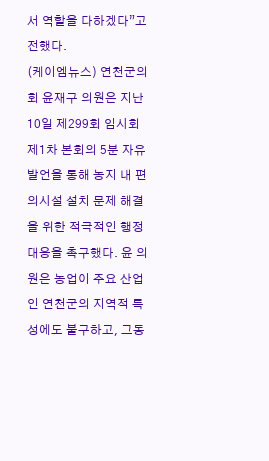서 역할을 다하겠다”고 전했다.
(케이엠뉴스) 연천군의회 윤재구 의원은 지난 10일 제299회 임시회 제1차 본회의 5분 자유발언을 통해 농지 내 편의시설 설치 문제 해결을 위한 적극적인 행정 대응을 촉구했다. 윤 의원은 농업이 주요 산업인 연천군의 지역적 특성에도 불구하고, 그동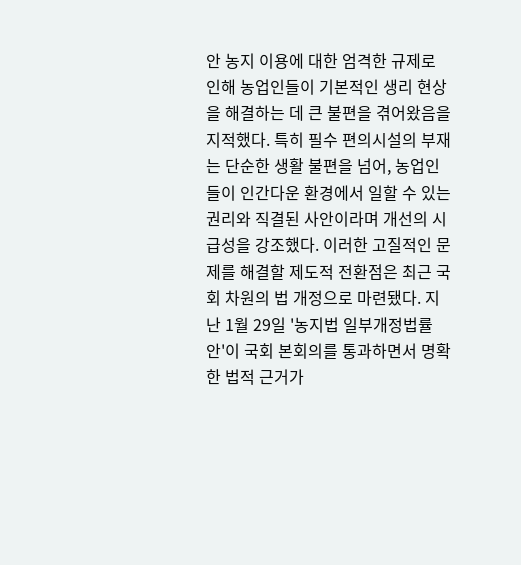안 농지 이용에 대한 엄격한 규제로 인해 농업인들이 기본적인 생리 현상을 해결하는 데 큰 불편을 겪어왔음을 지적했다. 특히 필수 편의시설의 부재는 단순한 생활 불편을 넘어, 농업인들이 인간다운 환경에서 일할 수 있는 권리와 직결된 사안이라며 개선의 시급성을 강조했다. 이러한 고질적인 문제를 해결할 제도적 전환점은 최근 국회 차원의 법 개정으로 마련됐다. 지난 1월 29일 '농지법 일부개정법률안'이 국회 본회의를 통과하면서 명확한 법적 근거가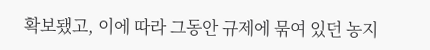확보됐고, 이에 따라 그동안 규제에 묶여 있던 농지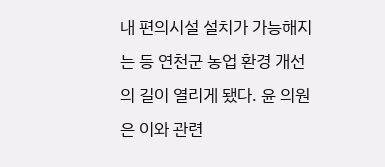내 편의시설 설치가 가능해지는 등 연천군 농업 환경 개선의 길이 열리게 됐다. 윤 의원은 이와 관련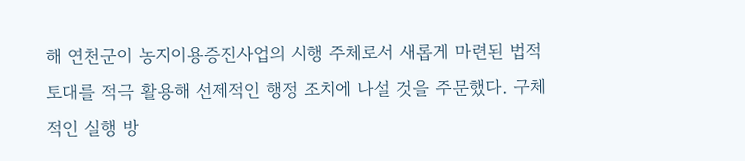해 연천군이 농지이용증진사업의 시행 주체로서 새롭게 마련된 법적 토대를 적극 활용해 선제적인 행정 조치에 나설 것을 주문했다. 구체적인 실행 방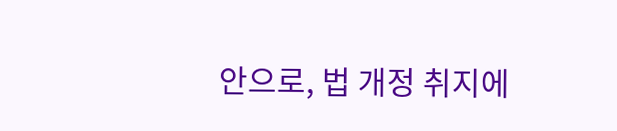안으로, 법 개정 취지에